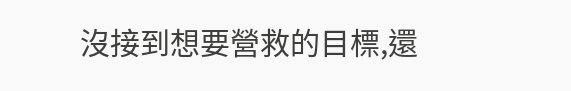沒接到想要營救的目標,還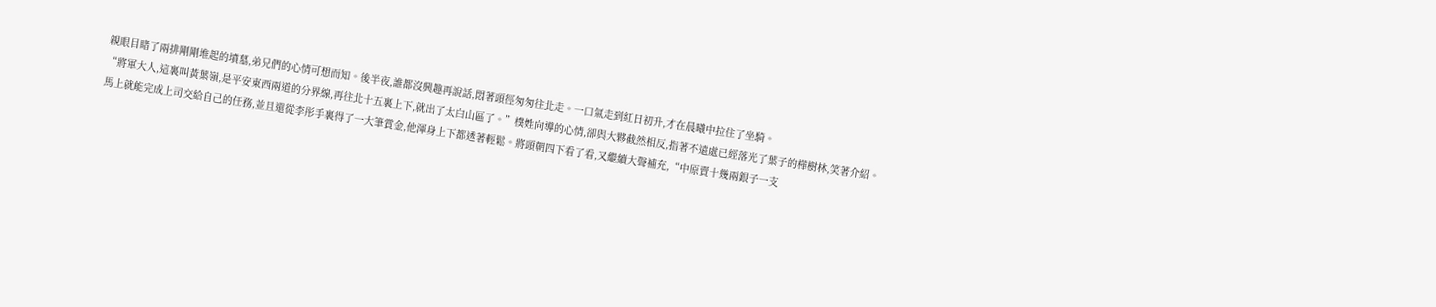親眼目睹了兩排剛剛堆起的墳墓,弟兄們的心情可想而知。後半夜,誰都沒興趣再說話,悶著頭徑匆匆往北走。一口氣走到紅日初升,才在晨曦中拉住了坐騎。
“將軍大人,這裏叫黃葉嶺,是平安東西兩道的分界線,再往北十五裏上下,就出了太白山區了。”樸姓向導的心情,卻與大夥截然相反,指著不遠處已經落光了葉子的樺樹林,笑著介紹。
馬上就能完成上司交給自己的任務,並且還從李彤手裏得了一大筆賞金,他渾身上下都透著輕鬆。將頭朝四下看了看,又繼續大聲補充,“中原賣十幾兩銀子一支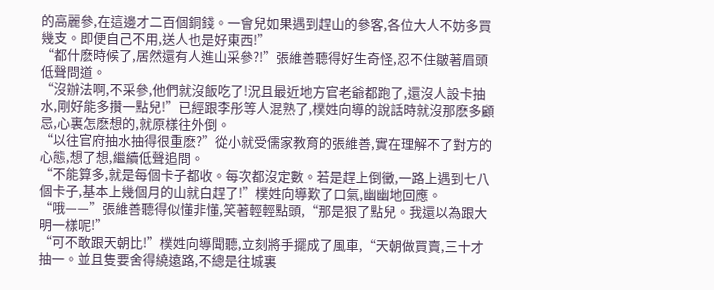的高麗參,在這邊才二百個銅錢。一會兒如果遇到趕山的參客,各位大人不妨多買幾支。即便自己不用,送人也是好東西!”
“都什麽時候了,居然還有人進山采參?!”張維善聽得好生奇怪,忍不住皺著眉頭低聲問道。
“沒辦法啊,不采參,他們就沒飯吃了!況且最近地方官老爺都跑了,還沒人設卡抽水,剛好能多攢一點兒!”已經跟李彤等人混熟了,樸姓向導的說話時就沒那麽多顧忌,心裏怎麽想的,就原樣往外倒。
“以往官府抽水抽得很重麽?”從小就受儒家教育的張維善,實在理解不了對方的心態,想了想,繼續低聲追問。
“不能算多,就是每個卡子都收。每次都沒定數。若是趕上倒黴,一路上遇到七八個卡子,基本上幾個月的山就白趕了!”樸姓向導歎了口氣,幽幽地回應。
“哦——”張維善聽得似懂非懂,笑著輕輕點頭,“那是狠了點兒。我還以為跟大明一樣呢!”
“可不敢跟天朝比!”樸姓向導聞聽,立刻將手擺成了風車,“天朝做買賣,三十才抽一。並且隻要舍得繞遠路,不總是往城裏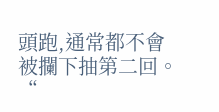頭跑,通常都不會被攔下抽第二回。“